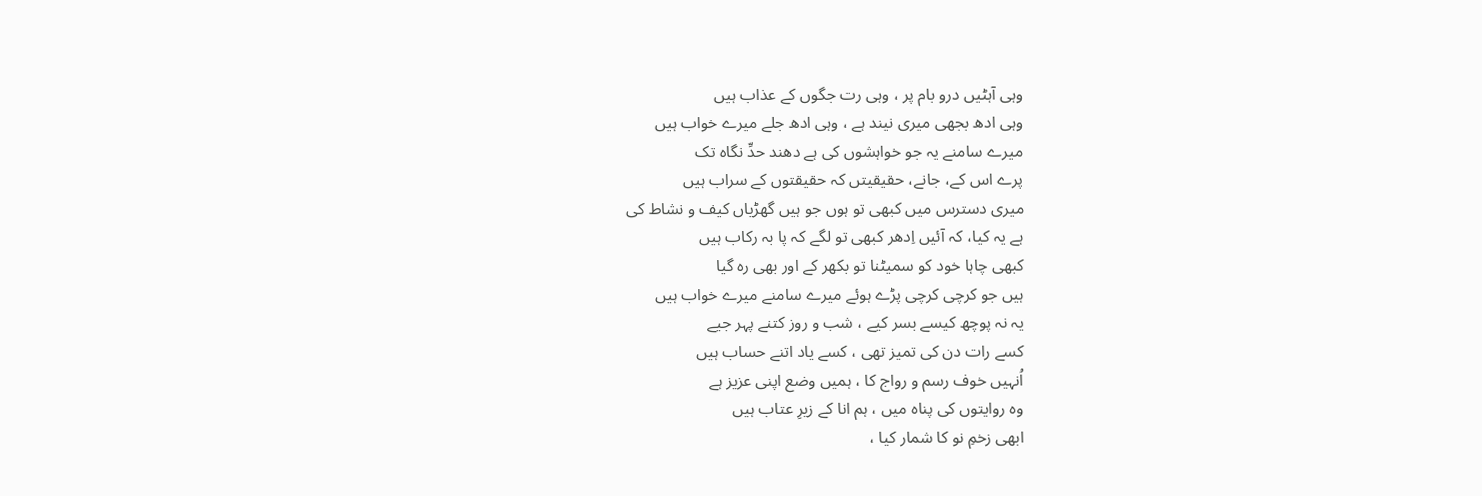وہی آہٹیں درو بام پر ، وہی رت جگوں کے عذاب ہیں
وہی ادھ بجھی میری نیند ہے ، وہی ادھ جلے میرے خواب ہیں
میرے سامنے یہ جو خواہشوں کی ہے دھند حدِّ نگاہ تک
پرے اس کے، جانے، حقیقیتں کہ حقیقتوں کے سراب ہیں
میری دسترس میں کبھی تو ہوں جو ہیں گھڑیاں کیف و نشاط کی
ہے یہ کیا، کہ آئیں اِدھر کبھی تو لگے کہ پا بہ رکاب ہیں
کبھی چاہا خود کو سمیٹنا تو بکھر کے اور بھی رہ گیا
ہیں جو کرچی کرچی پڑے ہوئے میرے سامنے میرے خواب ہیں
یہ نہ پوچھ کیسے بسر کیے ، شب و روز کتنے پہر جیے
کسے رات دن کی تمیز تھی ، کسے یاد اتنے حساب ہیں
اُنہیں خوف رسم و رواج کا ، ہمیں وضع اپنی عزیز ہے
وہ روایتوں کی پناہ میں ، ہم انا کے زیرِ عتاب ہیں
ابھی زخمِ نو کا شمار کیا ،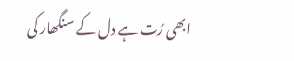ابھی رُت ہے دل کے سنگھار کی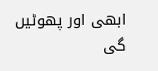ابھی اور پھوٹیں گی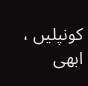کونپلیں ، ابھی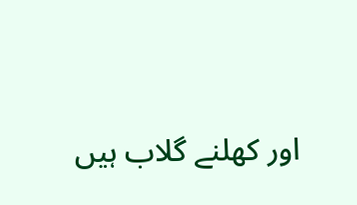اور کھلنے گلاب ہیں